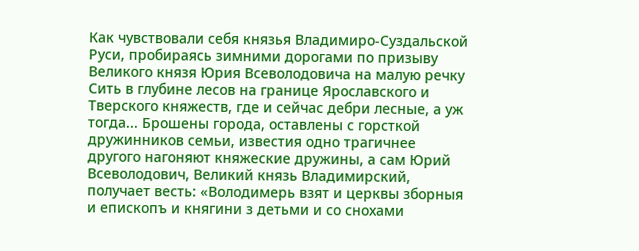Как чувствовали себя князья Владимиро-Суздальской Руси, пробираясь зимними дорогами по призыву Великого князя Юрия Всеволодовича на малую речку Сить в глубине лесов на границе Ярославского и Тверского княжеств, где и сейчас дебри лесные, а уж тогда... Брошены города, оставлены с горсткой дружинников семьи, известия одно трагичнее другого нагоняют княжеские дружины, а сам Юрий Всеволодович, Великий князь Владимирский, получает весть: «Володимерь взят и церквы зборныя и епископъ и княгини з детьми и со снохами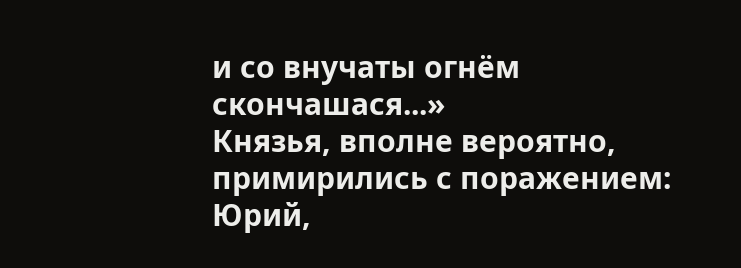и со внучаты огнём скончашася...»
Князья, вполне вероятно, примирились с поражением: Юрий,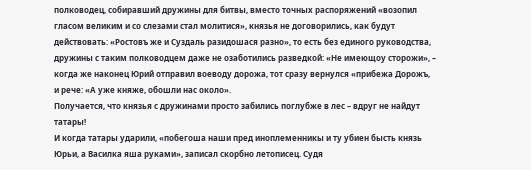полководец, собиравший дружины для битвы, вместо точных распоряжений «возопил гласом великим и со слезами стал молитися», князья не договорились, как будут действовать: «Ростовъ же и Суздаль разидошася разно», то есть без единого руководства, дружины с таким полководцем даже не озаботились разведкой: «Не имеющоу сторожи», – когда же наконец Юрий отправил воеводу дорожа, тот сразу вернулся «прибежа Дорожъ, и рече: «А уже княже, обошли нас около».
Получается, что князья с дружинами просто забились поглубже в лес – вдруг не найдут татары!
И когда татары ударили, «побегоша наши пред иноплеменникы и ту убиен бысть князь Юрьи, а Василка яша руками», записал скорбно летописец. Судя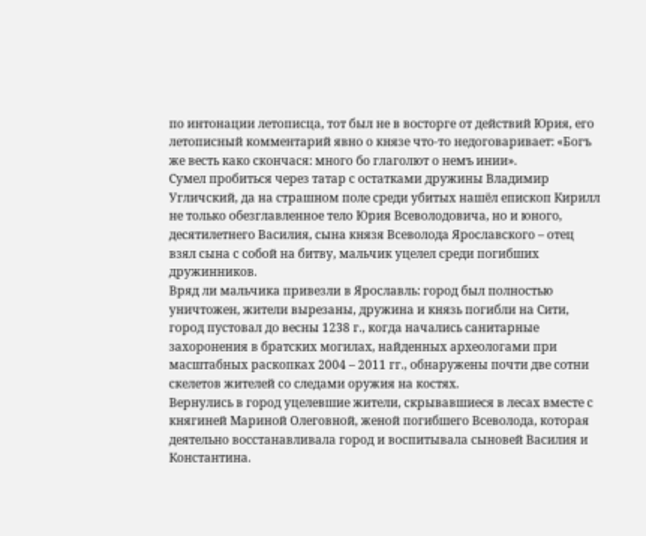по интонации летописца, тот был не в восторге от действий Юрия, его летописный комментарий явно о князе что-то недоговаривает: «Богъ же весть како скончася: много бо глаголют о немъ инии».
Сумел пробиться через татар с остатками дружины Владимир Угличский, да на страшном поле среди убитых нашёл епископ Кирилл не только обезглавленное тело Юрия Всеволодовича, но и юного, десятилетнего Василия, сына князя Всеволода Ярославского – отец взял сына с собой на битву, мальчик уцелел среди погибших дружинников.
Вряд ли мальчика привезли в Ярославль: город был полностью уничтожен, жители вырезаны, дружина и князь погибли на Сити, город пустовал до весны 1238 г., когда начались санитарные захоронения в братских могилах, найденных археологами при масштабных раскопках 2004 – 2011 гг., обнаружены почти две сотни скелетов жителей со следами оружия на костях.
Вернулись в город уцелевшие жители, скрывавшиеся в лесах вместе с княгиней Мариной Олеговной, женой погибшего Всеволода, которая деятельно восстанавливала город и воспитывала сыновей Василия и Константина.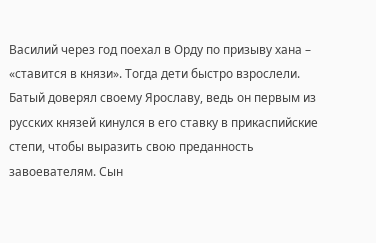Василий через год поехал в Орду по призыву хана – «ставится в князи». Тогда дети быстро взрослели.
Батый доверял своему Ярославу, ведь он первым из русских князей кинулся в его ставку в прикаспийские степи, чтобы выразить свою преданность завоевателям. Сын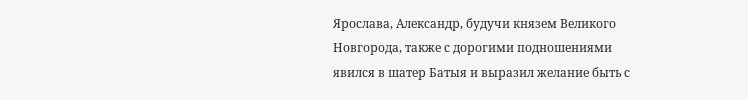Ярослава, Александр, будучи князем Великого Новгорода, также с дорогими подношениями явился в шатер Батыя и выразил желание быть с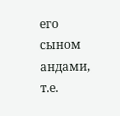его сыном андами, т.е.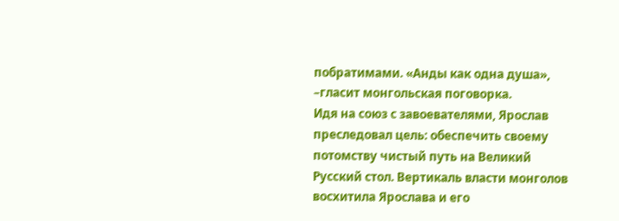побратимами. «Анды как одна душа», –гласит монгольская поговорка.
Идя на союз с завоевателями, Ярослав преследовал цель: обеспечить своему потомству чистый путь на Великий Русский стол. Вертикаль власти монголов восхитила Ярослава и его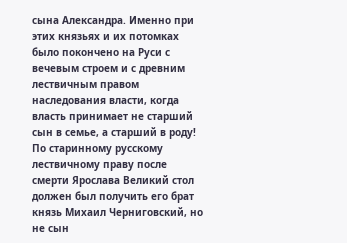сына Александра. Именно при этих князьях и их потомках было покончено на Руси с вечевым строем и с древним лествичным правом наследования власти, когда власть принимает не старший сын в семье, а старший в роду!
По старинному русскому лествичному праву после смерти Ярослава Великий стол должен был получить его брат князь Михаил Черниговский, но не сын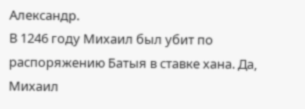Александр.
В 1246 году Михаил был убит по распоряжению Батыя в ставке хана. Да, Михаил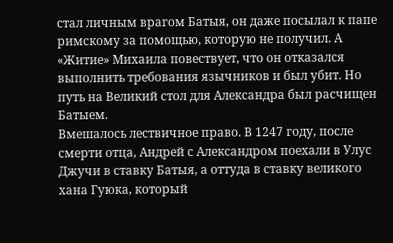стал личным врагом Батыя, он даже посылал к папе римскому за помощью, которую не получил. А «Житие» Михаила повествует, что он отказался выполнить требования язычников и был убит. Но путь на Великий стол для Александра был расчищен Батыем.
Вмешалось лествичное право. В 1247 году, после смерти отца, Андрей с Александром поехали в Улус Джучи в ставку Батыя, а оттуда в ставку великого хана Гуюка, который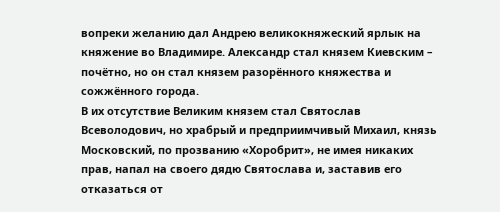вопреки желанию дал Андрею великокняжеский ярлык на княжение во Владимире. Александр стал князем Киевским – почётно, но он стал князем разорённого княжества и сожжённого города.
В их отсутствие Великим князем стал Святослав Всеволодович, но храбрый и предприимчивый Михаил, князь Московский, по прозванию «Хоробрит», не имея никаких прав, напал на своего дядю Святослава и, заставив его отказаться от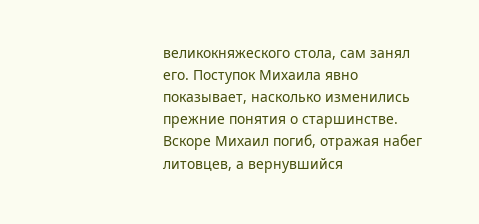великокняжеского стола, сам занял его. Поступок Михаила явно показывает, насколько изменились прежние понятия о старшинстве. Вскоре Михаил погиб, отражая набег литовцев, а вернувшийся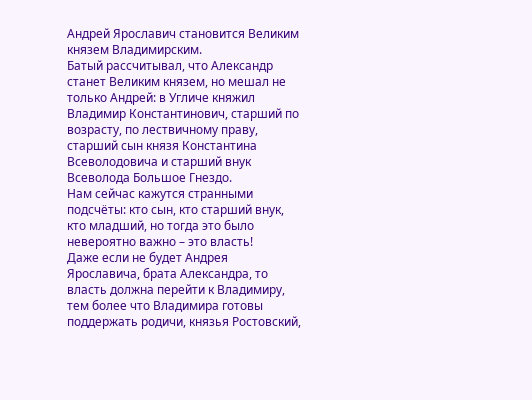Андрей Ярославич становится Великим князем Владимирским.
Батый рассчитывал, что Александр станет Великим князем, но мешал не только Андрей: в Угличе княжил Владимир Константинович, старший по возрасту, по лествичному праву, старший сын князя Константина Всеволодовича и старший внук Всеволода Большое Гнездо.
Нам сейчас кажутся странными подсчёты: кто сын, кто старший внук, кто младший, но тогда это было невероятно важно – это власть!
Даже если не будет Андрея Ярославича, брата Александра, то власть должна перейти к Владимиру, тем более что Владимира готовы поддержать родичи, князья Ростовский,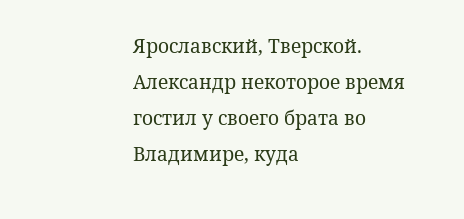Ярославский, Тверской.
Александр некоторое время гостил у своего брата во Владимире, куда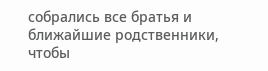собрались все братья и ближайшие родственники, чтобы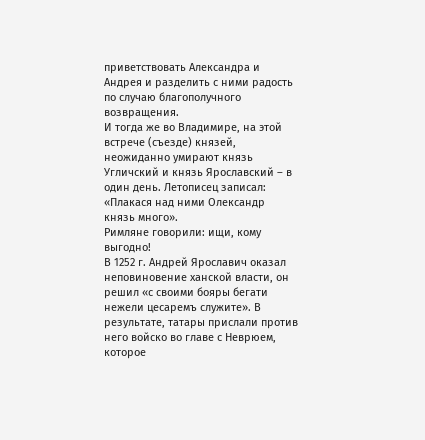приветствовать Александра и Андрея и разделить с ними радость по случаю благополучного возвращения.
И тогда же во Владимире, на этой встрече (съезде) князей, неожиданно умирают князь Угличский и князь Ярославский – в один день. Летописец записал: «Плакася над ними Олександр князь много».
Римляне говорили: ищи, кому выгодно!
В 1252 г. Андрей Ярославич оказал неповиновение ханской власти, он решил «с своими бояры бегати нежели цесаремъ служите». В результате, татары прислали против него войско во главе с Неврюем, которое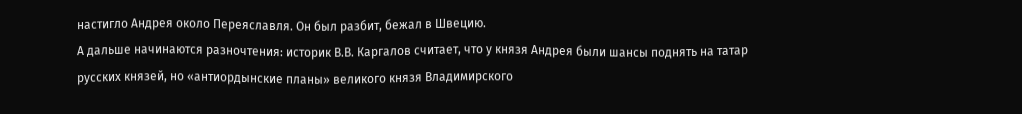настигло Андрея около Переяславля. Он был разбит, бежал в Швецию.
А дальше начинаются разночтения: историк В.В. Каргалов считает, что у князя Андрея были шансы поднять на татар русских князей, но «антиордынские планы» великого князя Владимирского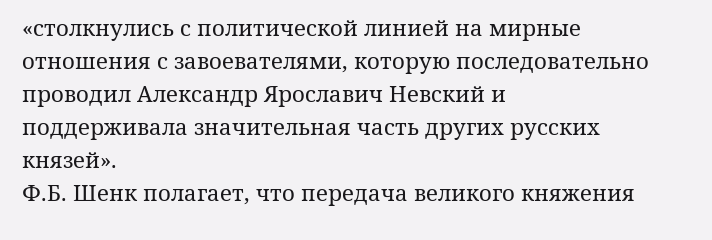«столкнулись с политической линией на мирные отношения с завоевателями, которую последовательно проводил Александр Ярославич Невский и поддерживала значительная часть других русских князей».
Ф.Б. Шенк полагает, что передача великого княжения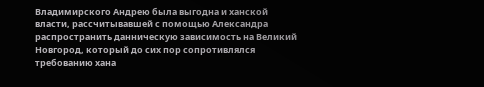Владимирского Андрею была выгодна и ханской власти, рассчитывавшей с помощью Александра распространить данническую зависимость на Великий Новгород, который до сих пор сопротивлялся требованию хана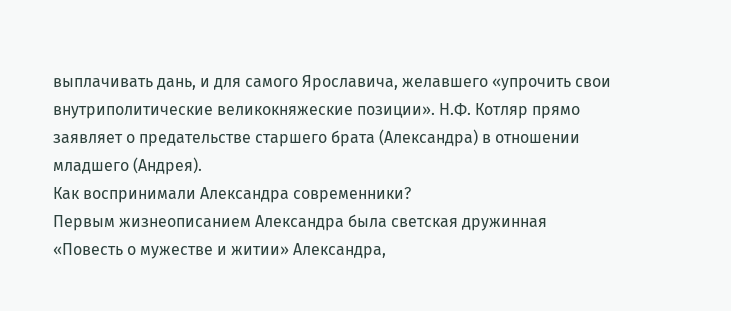выплачивать дань, и для самого Ярославича, желавшего «упрочить свои внутриполитические великокняжеские позиции». Н.Ф. Котляр прямо заявляет о предательстве старшего брата (Александра) в отношении младшего (Андрея).
Как воспринимали Александра современники?
Первым жизнеописанием Александра была светская дружинная «Повесть о мужестве и житии» Александра,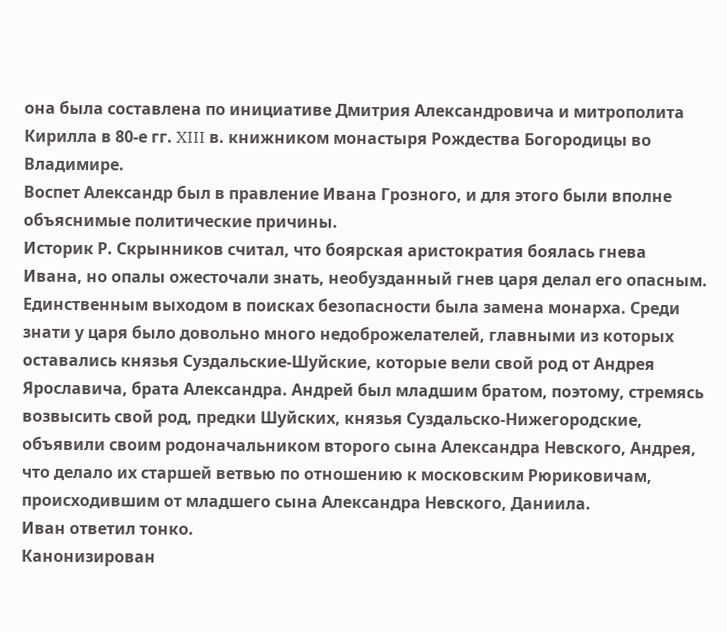она была составлена по инициативе Дмитрия Александровича и митрополита Кирилла в 80-е гг. XIII в. книжником монастыря Рождества Богородицы во Владимире.
Воспет Александр был в правление Ивана Грозного, и для этого были вполне объяснимые политические причины.
Историк Р. Скрынников считал, что боярская аристократия боялась гнева Ивана, но опалы ожесточали знать, необузданный гнев царя делал его опасным. Единственным выходом в поисках безопасности была замена монарха. Среди знати у царя было довольно много недоброжелателей, главными из которых оставались князья Суздальские-Шуйские, которые вели свой род от Андрея Ярославича, брата Александра. Андрей был младшим братом, поэтому, стремясь возвысить свой род, предки Шуйских, князья Суздальско-Нижегородские, объявили своим родоначальником второго сына Александра Невского, Андрея, что делало их старшей ветвью по отношению к московским Рюриковичам, происходившим от младшего сына Александра Невского, Даниила.
Иван ответил тонко.
Канонизирован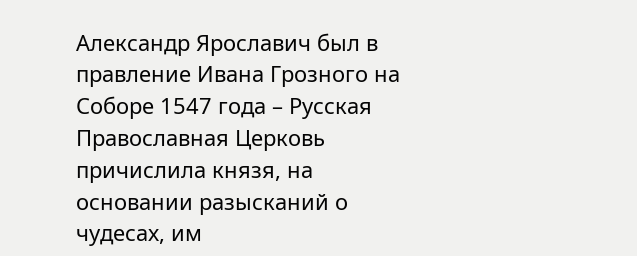Александр Ярославич был в правление Ивана Грозного на Соборе 1547 года – Русская Православная Церковь причислила князя, на основании разысканий о чудесах, им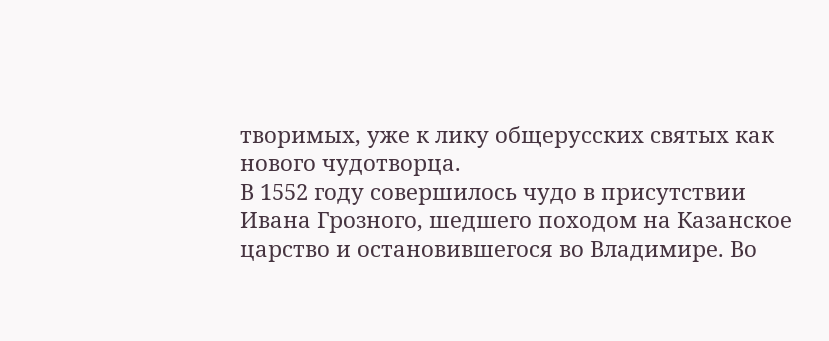творимых, уже к лику общерусских святых как нового чудотворца.
В 1552 году совершилось чудо в присутствии Ивана Грозного, шедшего походом на Казанское царство и остановившегося во Владимире. Во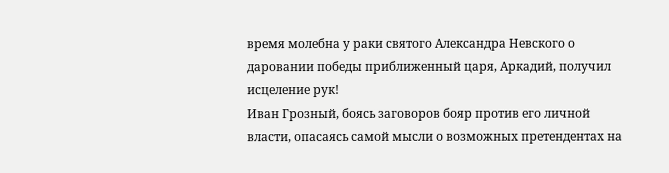время молебна у раки святого Александра Невского о даровании победы приближенный царя, Аркадий, получил исцеление рук!
Иван Грозный, боясь заговоров бояр против его личной власти, опасаясь самой мысли о возможных претендентах на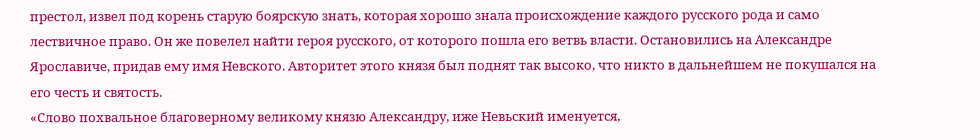престол, извел под корень старую боярскую знать, которая хорошо знала происхождение каждого русского рода и само лествичное право. Он же повелел найти героя русского, от которого пошла его ветвь власти. Остановились на Александре Ярославиче, придав ему имя Невского. Авторитет этого князя был поднят так высоко, что никто в дальнейшем не покушался на его честь и святость.
«Слово похвальное благоверному великому князю Александру, иже Невьский именуется,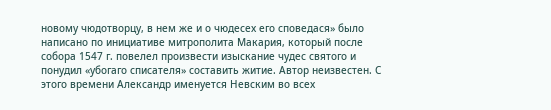новому чюдотворцу, в нем же и о чюдесех его споведася» было написано по инициативе митрополита Макария, который после собора 1547 г. повелел произвести изыскание чудес святого и понудил «убогаго списателя» составить житие. Автор неизвестен. С этого времени Александр именуется Невским во всех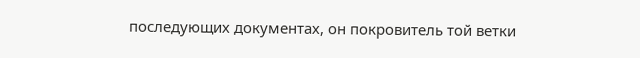последующих документах, он покровитель той ветки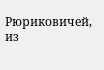Рюриковичей, из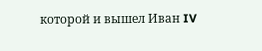которой и вышел Иван IV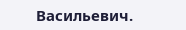Васильевич.